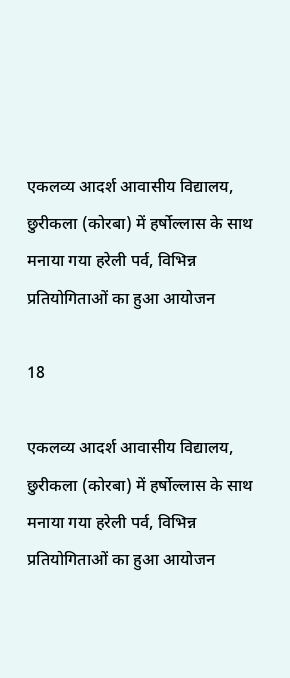एकलव्य आदर्श आवासीय विद्यालय, छुरीकला (कोरबा) में हर्षोल्लास के साथ मनाया गया हरेली पर्व, विभिन्न प्रतियोगिताओं का हुआ आयोजन

18

एकलव्य आदर्श आवासीय विद्यालय, छुरीकला (कोरबा) में हर्षोल्लास के साथ मनाया गया हरेली पर्व, विभिन्न प्रतियोगिताओं का हुआ आयोजन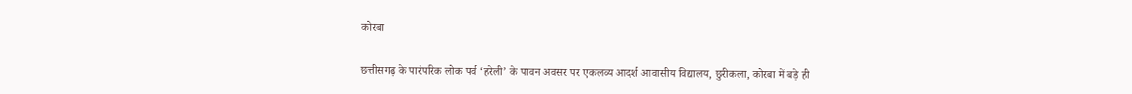कोरबा

छत्तीसगढ़ के पारंपरिक लोक पर्व ‘हरेली’ के पावन अवसर पर एकलव्य आदर्श आवासीय विद्यालय, छुरीकला, कोरबा में बड़े ही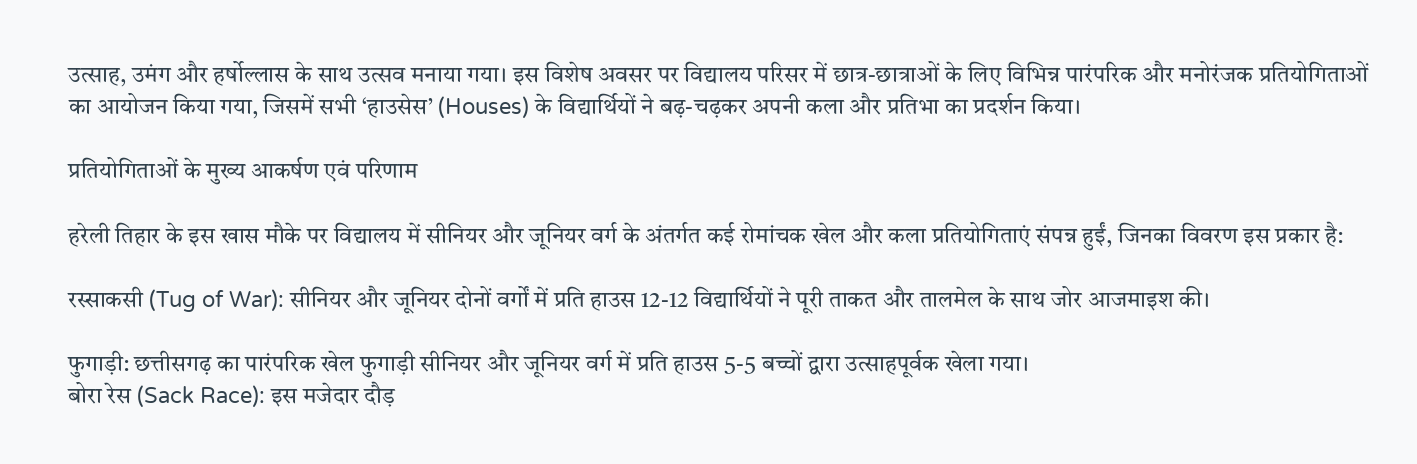उत्साह, उमंग और हर्षोल्लास के साथ उत्सव मनाया गया। इस विशेष अवसर पर विद्यालय परिसर में छात्र-छात्राओं के लिए विभिन्न पारंपरिक और मनोरंजक प्रतियोगिताओं का आयोजन किया गया, जिसमें सभी ‘हाउसेस’ (Houses) के विद्यार्थियों ने बढ़-चढ़कर अपनी कला और प्रतिभा का प्रदर्शन किया।

प्रतियोगिताओं के मुख्य आकर्षण एवं परिणाम

हरेली तिहार के इस खास मौके पर विद्यालय में सीनियर और जूनियर वर्ग के अंतर्गत कई रोमांचक खेल और कला प्रतियोगिताएं संपन्न हुईं, जिनका विवरण इस प्रकार है:

रस्साकसी (Tug of War): सीनियर और जूनियर दोनों वर्गों में प्रति हाउस 12-12 विद्यार्थियों ने पूरी ताकत और तालमेल के साथ जोर आजमाइश की।

फुगाड़ी: छत्तीसगढ़ का पारंपरिक खेल फुगाड़ी सीनियर और जूनियर वर्ग में प्रति हाउस 5-5 बच्चों द्वारा उत्साहपूर्वक खेला गया।
बोरा रेस (Sack Race): इस मजेदार दौड़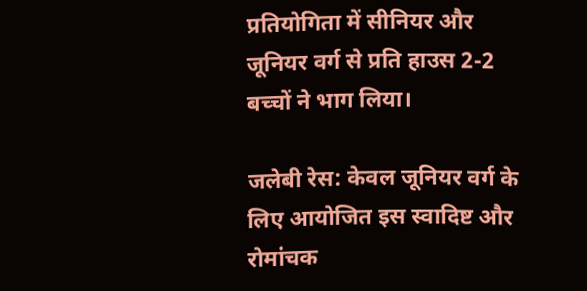प्रतियोगिता में सीनियर और जूनियर वर्ग से प्रति हाउस 2-2 बच्चों ने भाग लिया।

जलेबी रेस: केवल जूनियर वर्ग के लिए आयोजित इस स्वादिष्ट और रोमांचक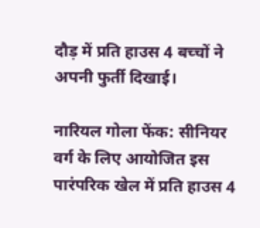दौड़ में प्रति हाउस 4 बच्चों ने अपनी फुर्ती दिखाई।

नारियल गोला फेंक: सीनियर वर्ग के लिए आयोजित इस पारंपरिक खेल में प्रति हाउस 4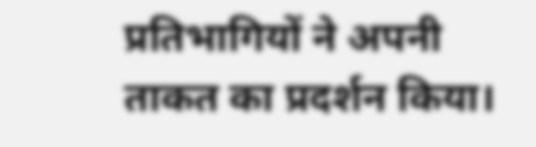प्रतिभागियों ने अपनी ताकत का प्रदर्शन किया।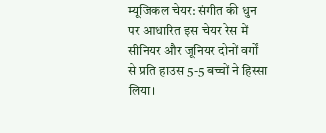म्यूजिकल चेयर: संगीत की धुन पर आधारित इस चेयर रेस में सीनियर और जूनियर दोनों वर्गों से प्रति हाउस 5-5 बच्चों ने हिस्सा लिया।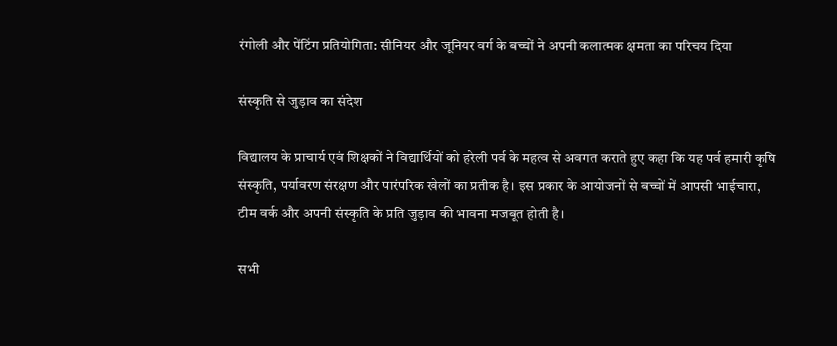रंगोली और पेंटिंग प्रतियोगिता: सीनियर और जूनियर वर्ग के बच्चों ने अपनी कलात्मक क्षमता का परिचय दिया

संस्कृति से जुड़ाव का संदेश

विद्यालय के प्राचार्य एवं शिक्षकों ने विद्यार्थियों को हरेली पर्व के महत्व से अवगत कराते हुए कहा कि यह पर्व हमारी कृषि संस्कृति, पर्यावरण संरक्षण और पारंपरिक खेलों का प्रतीक है। इस प्रकार के आयोजनों से बच्चों में आपसी भाईचारा, टीम वर्क और अपनी संस्कृति के प्रति जुड़ाव की भावना मजबूत होती है।

सभी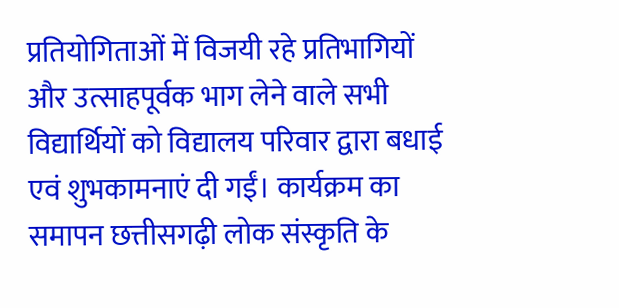प्रतियोगिताओं में विजयी रहे प्रतिभागियों और उत्साहपूर्वक भाग लेने वाले सभी विद्यार्थियों को विद्यालय परिवार द्वारा बधाई एवं शुभकामनाएं दी गईं। कार्यक्रम का समापन छत्तीसगढ़ी लोक संस्कृति के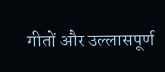गीतों और उल्लासपूर्ण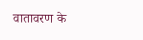वातावरण के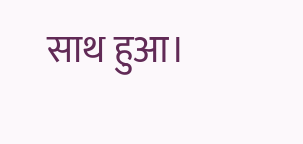साथ हुआ।